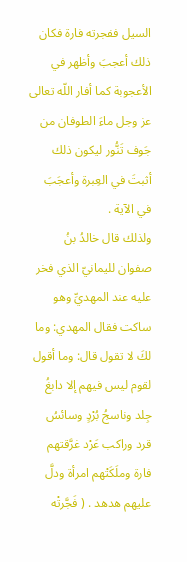السيل ففجرته فارة فكان ذلك أعجبَ وأظهر في الأعجوبة كما أفار اللّه تعالى عز وجل ماءَ الطوفان من جَوف تَنُّور ليكون ذلك أثبتَ في العِبرة وأعجَبَ في الآية .
ولذلك قال خالدُ بنُ صفوان لليمانيّ الذي فخر عليه عند المهديِّ وهو ساكت فقال المهدي: وما لكَ لا تقول قال: وما أقول لقوم ليس فيهم إلا دابغُ جِلد وناسجُ بُرْدٍ وسائسُ قرد وراكب عَرْد غرَّقتهم فارة وملَكَتْهم امرأة ودلَّ عليهم هدهد . ( فَجَّرتْه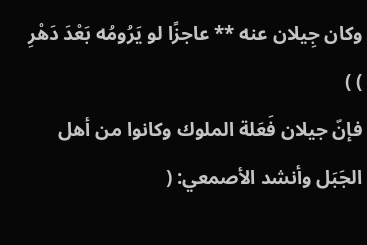وكان جِيلان عنه ** عاجزًا لو يَرُومُه بَعْدَ دَهْرِ ) )
فإنّ جيلان فَعَلة الملوك وكانوا من أهل الجَبَل وأنشد الأصمعي: (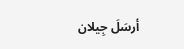أرسَلَ جِيلان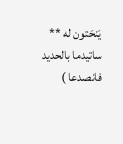يَنحَتون له ** ساتيدما بالحديد فانصدعا )